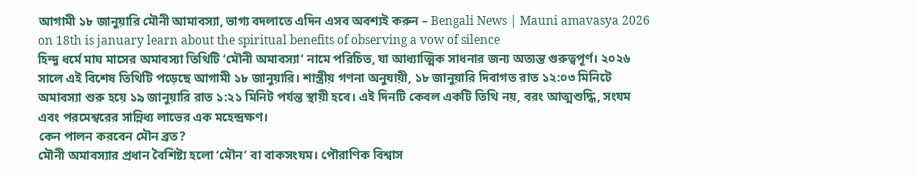আগামী ১৮ জানুয়ারি মৌনী আমাবস্যা, ভাগ্য বদলাতে এদিন এসব অবশ্যই করুন – Bengali News | Mauni amavasya 2026 on 18th is january learn about the spiritual benefits of observing a vow of silence
হিন্দু ধর্মে মাঘ মাসের অমাবস্যা তিথিটি ‘মৌনী অমাবস্যা’ নামে পরিচিত, যা আধ্যাত্মিক সাধনার জন্য অত্যন্ত গুরুত্বপূর্ণ। ২০২৬ সালে এই বিশেষ তিথিটি পড়েছে আগামী ১৮ জানুয়ারি। শাস্ত্রীয় গণনা অনুযায়ী, ১৮ জানুয়ারি দিবাগত রাত ১২:০৩ মিনিটে অমাবস্যা শুরু হয়ে ১৯ জানুয়ারি রাত ১:২১ মিনিট পর্যন্ত স্থায়ী হবে। এই দিনটি কেবল একটি তিথি নয়, বরং আত্মশুদ্ধি, সংযম এবং পরমেশ্বরের সান্নিধ্য লাভের এক মহেন্দ্রক্ষণ।
কেন পালন করবেন মৌন ব্রত?
মৌনী অমাবস্যার প্রধান বৈশিষ্ট্য হলো ‘মৌন’ বা বাকসংযম। পৌরাণিক বিশ্বাস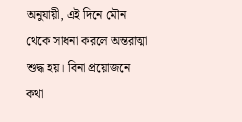অনুযায়ী, এই দিনে মৌন থেকে সাধনা করলে অন্তরাত্মা শুদ্ধ হয়। বিনা প্রয়োজনে কথা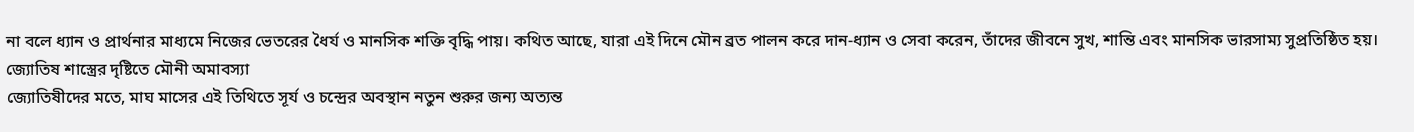না বলে ধ্যান ও প্রার্থনার মাধ্যমে নিজের ভেতরের ধৈর্য ও মানসিক শক্তি বৃদ্ধি পায়। কথিত আছে, যারা এই দিনে মৌন ব্রত পালন করে দান-ধ্যান ও সেবা করেন, তাঁদের জীবনে সুখ, শান্তি এবং মানসিক ভারসাম্য সুপ্রতিষ্ঠিত হয়।
জ্যোতিষ শাস্ত্রের দৃষ্টিতে মৌনী অমাবস্যা
জ্যোতিষীদের মতে, মাঘ মাসের এই তিথিতে সূর্য ও চন্দ্রের অবস্থান নতুন শুরুর জন্য অত্যন্ত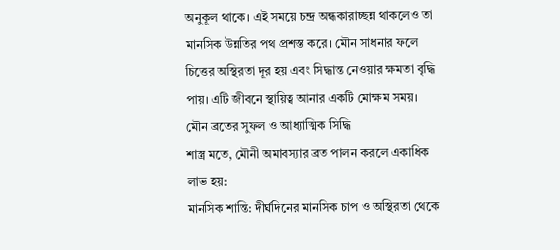অনুকূল থাকে। এই সময়ে চন্দ্র অন্ধকারাচ্ছন্ন থাকলেও তা মানসিক উন্নতির পথ প্রশস্ত করে। মৌন সাধনার ফলে চিত্তের অস্থিরতা দূর হয় এবং সিদ্ধান্ত নেওয়ার ক্ষমতা বৃদ্ধি পায়। এটি জীবনে স্থায়িত্ব আনার একটি মোক্ষম সময়।
মৌন ব্রতের সুফল ও আধ্যাত্মিক সিদ্ধি
শাস্ত্র মতে, মৌনী অমাবস্যার ব্রত পালন করলে একাধিক লাভ হয়:
মানসিক শান্তি: দীর্ঘদিনের মানসিক চাপ ও অস্থিরতা থেকে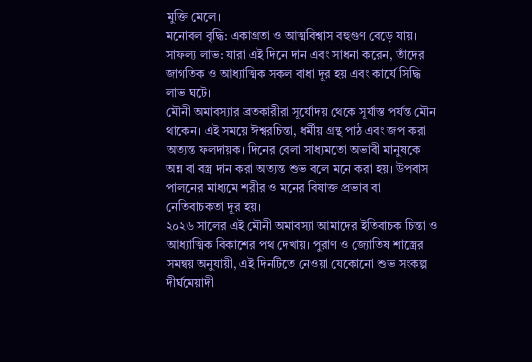মুক্তি মেলে।
মনোবল বৃদ্ধি: একাগ্রতা ও আত্মবিশ্বাস বহুগুণ বেড়ে যায়।
সাফল্য লাভ: যারা এই দিনে দান এবং সাধনা করেন, তাঁদের জাগতিক ও আধ্যাত্মিক সকল বাধা দূর হয় এবং কার্যে সিদ্ধি লাভ ঘটে।
মৌনী অমাবস্যার ব্রতকারীরা সূর্যোদয় থেকে সূর্যাস্ত পর্যন্ত মৌন থাকেন। এই সময়ে ঈশ্বরচিন্তা, ধর্মীয় গ্রন্থ পাঠ এবং জপ করা অত্যন্ত ফলদায়ক। দিনের বেলা সাধ্যমতো অভাবী মানুষকে অন্ন বা বস্ত্র দান করা অত্যন্ত শুভ বলে মনে করা হয়। উপবাস পালনের মাধ্যমে শরীর ও মনের বিষাক্ত প্রভাব বা নেতিবাচকতা দূর হয়।
২০২৬ সালের এই মৌনী অমাবস্যা আমাদের ইতিবাচক চিন্তা ও আধ্যাত্মিক বিকাশের পথ দেখায়। পুরাণ ও জ্যোতিষ শাস্ত্রের সমন্বয় অনুযায়ী, এই দিনটিতে নেওয়া যেকোনো শুভ সংকল্প দীর্ঘমেয়াদী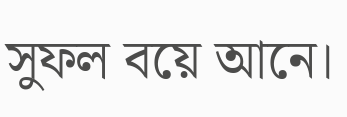সুফল বয়ে আনে।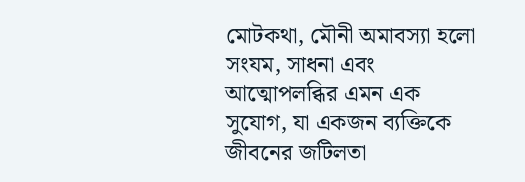মোটকথা, মৌনী অমাবস্যা হলো সংযম, সাধনা এবং আত্মোপলব্ধির এমন এক সুযোগ, যা একজন ব্যক্তিকে জীবনের জটিলতা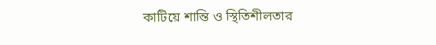কাটিয়ে শান্তি ও স্থিতিশীলতার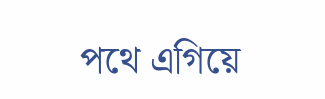পথে এগিয়ে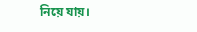নিয়ে যায়।